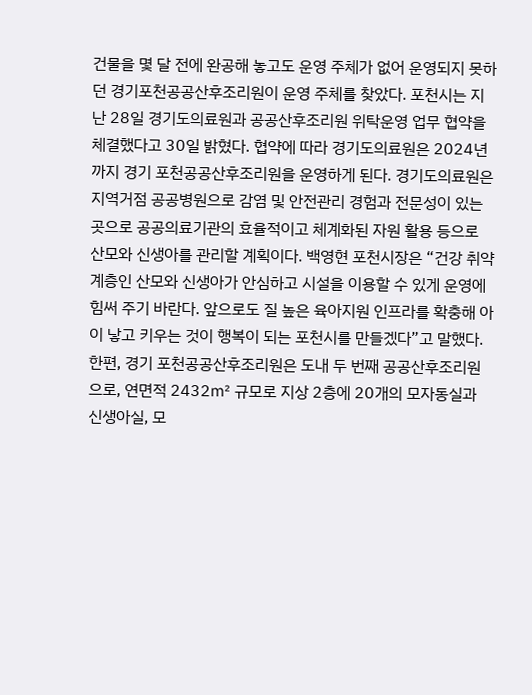건물을 몇 달 전에 완공해 놓고도 운영 주체가 없어 운영되지 못하던 경기포천공공산후조리원이 운영 주체를 찾았다. 포천시는 지난 28일 경기도의료원과 공공산후조리원 위탁운영 업무 협약을 체결했다고 30일 밝혔다. 협약에 따라 경기도의료원은 2024년까지 경기 포천공공산후조리원을 운영하게 된다. 경기도의료원은 지역거점 공공병원으로 감염 및 안전관리 경험과 전문성이 있는 곳으로 공공의료기관의 효율적이고 체계화된 자원 활용 등으로 산모와 신생아를 관리할 계획이다. 백영현 포천시장은 “건강 취약계층인 산모와 신생아가 안심하고 시설을 이용할 수 있게 운영에 힘써 주기 바란다. 앞으로도 질 높은 육아지원 인프라를 확충해 아이 낳고 키우는 것이 행복이 되는 포천시를 만들겠다”고 말했다. 한편, 경기 포천공공산후조리원은 도내 두 번째 공공산후조리원으로, 연면적 2432㎡ 규모로 지상 2층에 20개의 모자동실과 신생아실, 모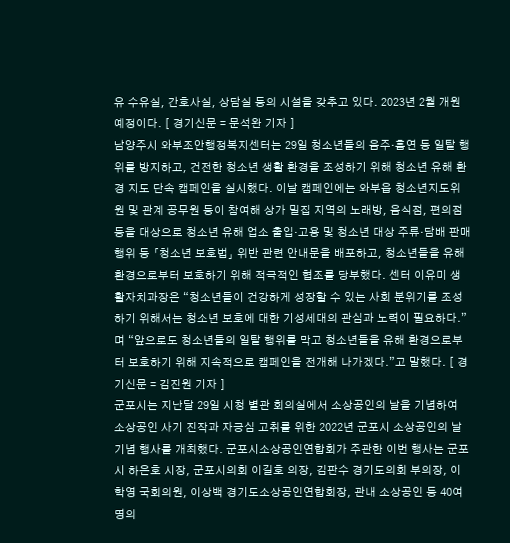유 수유실, 간호사실, 상담실 등의 시설을 갖추고 있다. 2023년 2월 개원 예정이다. [ 경기신문 = 문석완 기자 ]
남양주시 와부조안행정복지센터는 29일 청소년들의 음주·흡연 등 일탈 행위를 방지하고, 건전한 청소년 생활 환경을 조성하기 위해 청소년 유해 환경 지도 단속 캠페인을 실시했다. 이날 캠페인에는 와부읍 청소년지도위원 및 관계 공무원 등이 참여해 상가 밀집 지역의 노래방, 음식점, 편의점 등을 대상으로 청소년 유해 업소 출입·고용 및 청소년 대상 주류·담배 판매 행위 등 「청소년 보호법」 위반 관련 안내문을 배포하고, 청소년들을 유해 환경으로부터 보호하기 위해 적극적인 협조를 당부했다. 센터 이유미 생활자치과장은 “청소년들이 건강하게 성장할 수 있는 사회 분위기를 조성하기 위해서는 청소년 보호에 대한 기성세대의 관심과 노력이 필요하다.”며 “앞으로도 청소년들의 일탈 행위를 막고 청소년들을 유해 환경으로부터 보호하기 위해 지속적으로 캠페인을 전개해 나가겠다.”고 말했다. [ 경기신문 = 김진원 기자 ]
군포시는 지난달 29일 시청 별관 회의실에서 소상공인의 날을 기념하여 소상공인 사기 진작과 자긍심 고취를 위한 2022년 군포시 소상공인의 날 기념 행사를 개최했다. 군포시소상공인연합회가 주관한 이번 행사는 군포시 하은호 시장, 군포시의회 이길호 의장, 김판수 경기도의회 부의장, 이학영 국회의원, 이상백 경기도소상공인연합회장, 관내 소상공인 등 40여 명의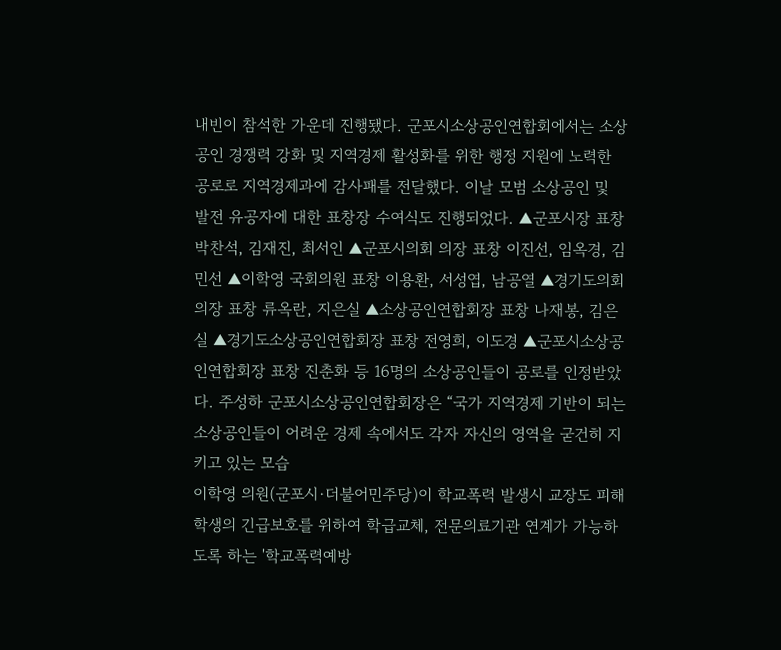내빈이 참석한 가운데 진행됐다. 군포시소상공인연합회에서는 소상공인 경쟁력 강화 및 지역경제 활성화를 위한 행정 지원에 노력한 공로로 지역경제과에 감사패를 전달했다. 이날 모범 소상공인 및 발전 유공자에 대한 표창장 수여식도 진행되었다. ▲군포시장 표창 박찬석, 김재진, 최서인 ▲군포시의회 의장 표창 이진선, 임옥경, 김민선 ▲이학영 국회의원 표창 이용환, 서성엽, 남공열 ▲경기도의회 의장 표창 류옥란, 지은실 ▲소상공인연합회장 표창 나재봉, 김은실 ▲경기도소상공인연합회장 표창 전영희, 이도경 ▲군포시소상공인연합회장 표창 진춘화 등 16명의 소상공인들이 공로를 인정받았다. 주성하 군포시소상공인연합회장은 “국가 지역경제 기반이 되는 소상공인들이 어려운 경제 속에서도 각자 자신의 영역을 굳건히 지키고 있는 모습
이학영 의원(군포시·더불어민주당)이 학교폭력 발생시 교장도 피해학생의 긴급보호를 위하여 학급교체, 전문의료기관 연계가 가능하도록 하는 '학교폭력예방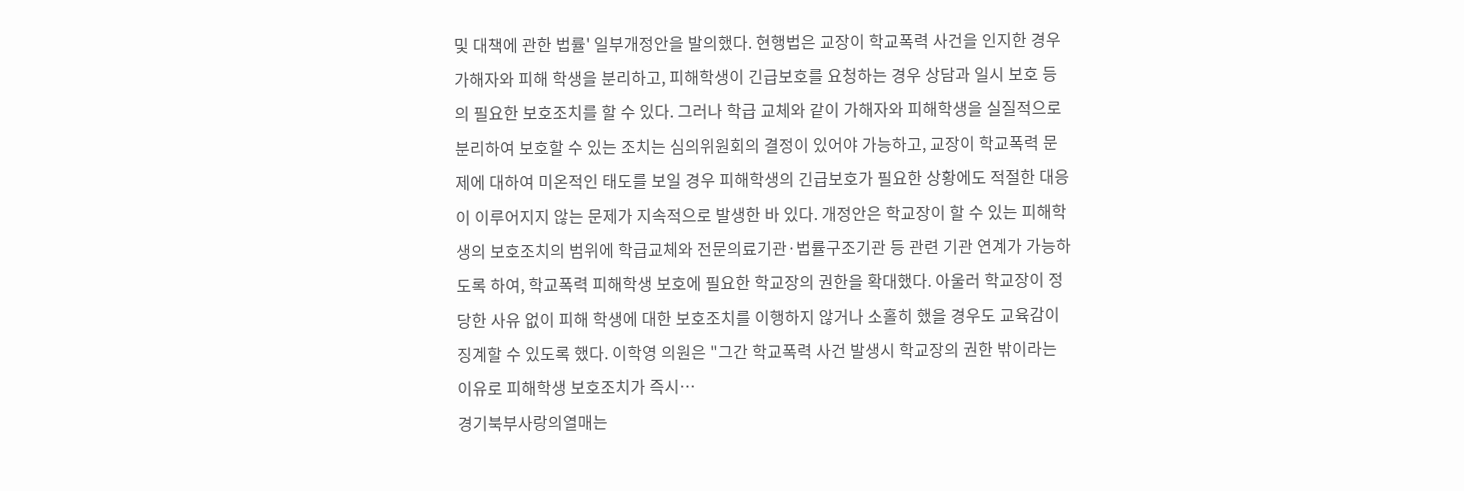및 대책에 관한 법률' 일부개정안을 발의했다. 현행법은 교장이 학교폭력 사건을 인지한 경우 가해자와 피해 학생을 분리하고, 피해학생이 긴급보호를 요청하는 경우 상담과 일시 보호 등의 필요한 보호조치를 할 수 있다. 그러나 학급 교체와 같이 가해자와 피해학생을 실질적으로 분리하여 보호할 수 있는 조치는 심의위원회의 결정이 있어야 가능하고, 교장이 학교폭력 문제에 대하여 미온적인 태도를 보일 경우 피해학생의 긴급보호가 필요한 상황에도 적절한 대응이 이루어지지 않는 문제가 지속적으로 발생한 바 있다. 개정안은 학교장이 할 수 있는 피해학생의 보호조치의 범위에 학급교체와 전문의료기관·법률구조기관 등 관련 기관 연계가 가능하도록 하여, 학교폭력 피해학생 보호에 필요한 학교장의 권한을 확대했다. 아울러 학교장이 정당한 사유 없이 피해 학생에 대한 보호조치를 이행하지 않거나 소홀히 했을 경우도 교육감이 징계할 수 있도록 했다. 이학영 의원은 "그간 학교폭력 사건 발생시 학교장의 권한 밖이라는 이유로 피해학생 보호조치가 즉시…
경기북부사랑의열매는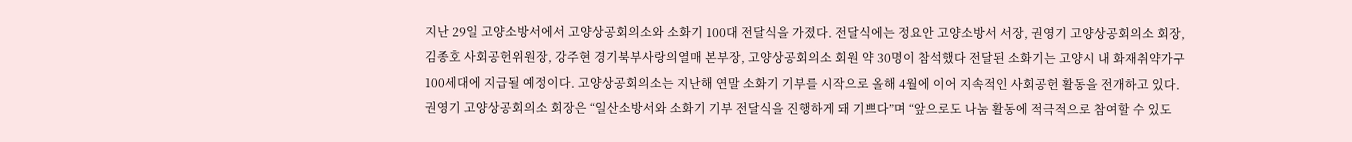지난 29일 고양소방서에서 고양상공회의소와 소화기 100대 전달식을 가졌다. 전달식에는 정요안 고양소방서 서장, 권영기 고양상공회의소 회장, 김종호 사회공헌위원장, 강주현 경기북부사랑의열매 본부장, 고양상공회의소 회원 약 30명이 참석했다 전달된 소화기는 고양시 내 화재취약가구 100세대에 지급될 예정이다. 고양상공회의소는 지난해 연말 소화기 기부를 시작으로 올해 4월에 이어 지속적인 사회공헌 활동을 전개하고 있다. 권영기 고양상공회의소 회장은 “일산소방서와 소화기 기부 전달식을 진행하게 돼 기쁘다”며 “앞으로도 나눔 활동에 적극적으로 참여할 수 있도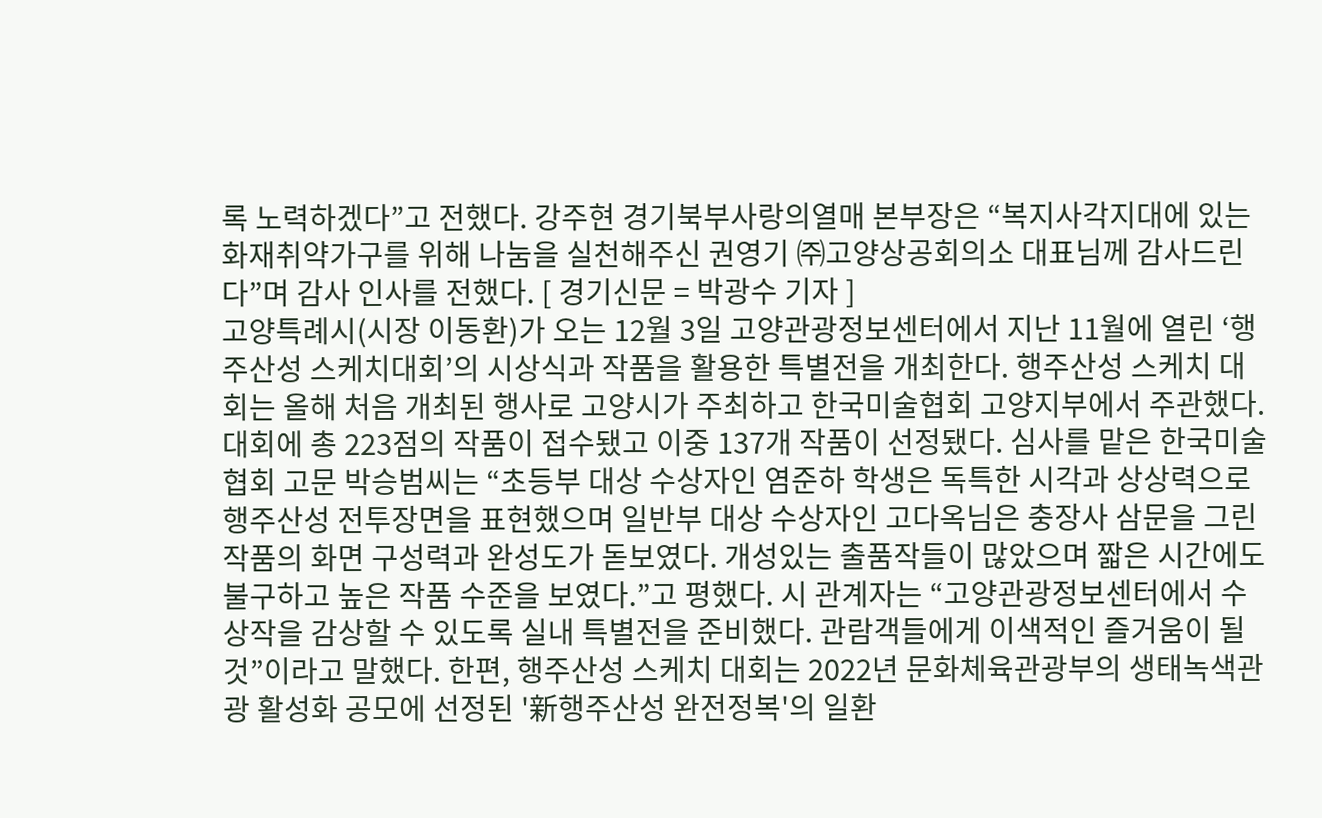록 노력하겠다”고 전했다. 강주현 경기북부사랑의열매 본부장은 “복지사각지대에 있는 화재취약가구를 위해 나눔을 실천해주신 권영기 ㈜고양상공회의소 대표님께 감사드린다”며 감사 인사를 전했다. [ 경기신문 = 박광수 기자 ]
고양특례시(시장 이동환)가 오는 12월 3일 고양관광정보센터에서 지난 11월에 열린 ‘행주산성 스케치대회’의 시상식과 작품을 활용한 특별전을 개최한다. 행주산성 스케치 대회는 올해 처음 개최된 행사로 고양시가 주최하고 한국미술협회 고양지부에서 주관했다. 대회에 총 223점의 작품이 접수됐고 이중 137개 작품이 선정됐다. 심사를 맡은 한국미술협회 고문 박승범씨는 “초등부 대상 수상자인 염준하 학생은 독특한 시각과 상상력으로 행주산성 전투장면을 표현했으며 일반부 대상 수상자인 고다옥님은 충장사 삼문을 그린 작품의 화면 구성력과 완성도가 돋보였다. 개성있는 출품작들이 많았으며 짧은 시간에도 불구하고 높은 작품 수준을 보였다.”고 평했다. 시 관계자는 “고양관광정보센터에서 수상작을 감상할 수 있도록 실내 특별전을 준비했다. 관람객들에게 이색적인 즐거움이 될 것”이라고 말했다. 한편, 행주산성 스케치 대회는 2022년 문화체육관광부의 생태녹색관광 활성화 공모에 선정된 '新행주산성 완전정복'의 일환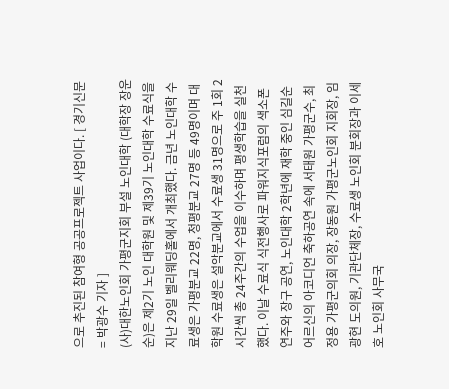으로 추진된 참여형 공공프로젝트 사업이다. [ 경기신문 = 박광수 기자 ]
(사)대한노인회 가평군지회 부설 노인대학 (대학장 장운순)은 제2기 노인 대학원 및 제39기 노인대학 수료식을 지난 29일 벨리웨딩홀에서 개최했다. 금년 노인대학 수료생은 가평분교 22명, 청평분교 27명 등 49명이며 대학원 수료생은 설악분교에서 수료생 31명으로 주 1회 2시간씩 총 24주간의 수업을 이수하며 평생학습을 실천했다. 이날 수료식 식전행사로 파워지식포럼의 색소폰 연주와 장구 공연, 노인대학 2학년에 재학 중인 심길순 어르신의 아코디언 축하공연 속에 서태원 가평군수, 최정용 가평군의회 의장, 장동원 가평군노인회 지회장, 임광현 도의원, 기관단체장, 수료생 노인회 분회장과 이세호 노인회 사무국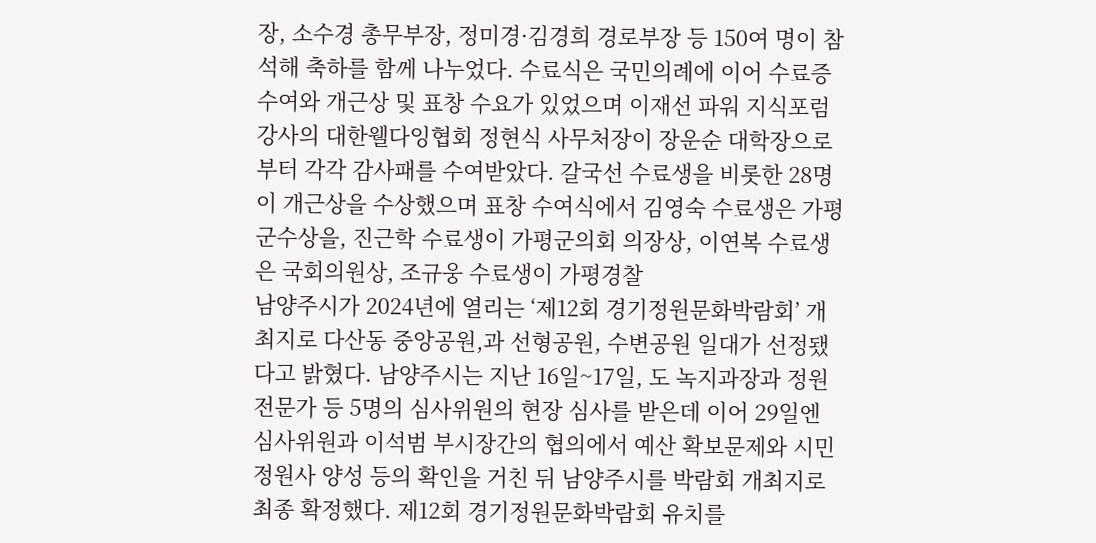장, 소수경 총무부장, 정미경·김경희 경로부장 등 150여 명이 참석해 축하를 함께 나누었다. 수료식은 국민의례에 이어 수료증 수여와 개근상 및 표창 수요가 있었으며 이재선 파워 지식포럼 강사의 대한웰다잉협회 정현식 사무처장이 장운순 대학장으로부터 각각 감사패를 수여받았다. 갈국선 수료생을 비롯한 28명이 개근상을 수상했으며 표창 수여식에서 김영숙 수료생은 가평군수상을, 진근학 수료생이 가평군의회 의장상, 이연복 수료생은 국회의원상, 조규웅 수료생이 가평경찰
남양주시가 2024년에 열리는 ‘제12회 경기정원문화박람회’ 개최지로 다산동 중앙공원,과 선형공원, 수변공원 일대가 선정됐다고 밝혔다. 남양주시는 지난 16일~17일, 도 녹지과장과 정원전문가 등 5명의 심사위원의 현장 심사를 받은데 이어 29일엔 심사위원과 이석범 부시장간의 협의에서 예산 확보문제와 시민정원사 양성 등의 확인을 거친 뒤 남양주시를 박람회 개최지로 최종 확정했다. 제12회 경기정원문화박람회 유치를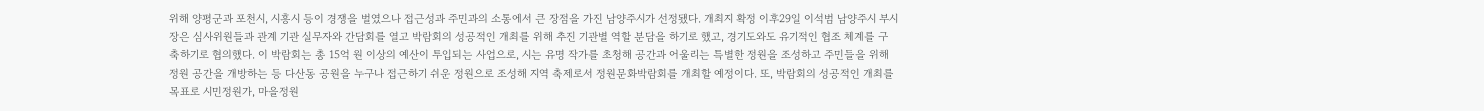위해 양평군과 포천시, 시흥시 등이 경쟁을 벌였으나 접근성과 주민과의 소통에서 큰 장점을 가진 남양주시가 선정됐다. 개최지 확정 이후29일 이석범 남양주시 부시장은 심사위원들과 관계 기관 실무자와 간담회를 열고 박람회의 성공적인 개최를 위해 추진 기관별 역할 분담을 하기로 했고, 경기도와도 유기적인 협조 체계를 구축하기로 협의했다. 이 박람회는 총 15억 원 이상의 예산이 투입되는 사업으로, 시는 유명 작가를 초청해 공간과 어울리는 특별한 정원을 조성하고 주민들을 위해 정원 공간을 개방하는 등 다산동 공원을 누구나 접근하기 쉬운 정원으로 조성해 지역 축제로서 정원문화박람회를 개최할 예정이다. 또, 박람회의 성공적인 개최를 목표로 시민정원가, 마을정원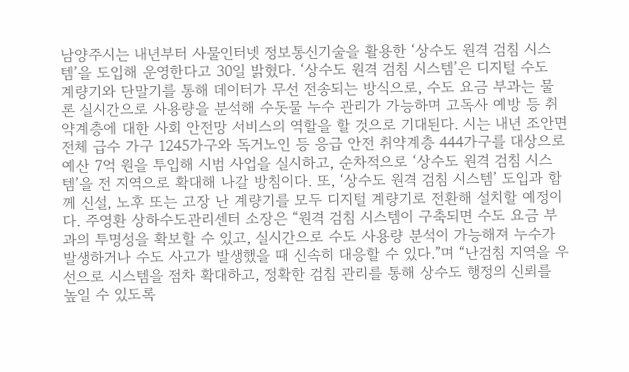남양주시는 내년부터 사물인터넷 정보통신기술을 활용한 ‘상수도 원격 검침 시스템’을 도입해 운영한다고 30일 밝혔다. ‘상수도 원격 검침 시스템’은 디지털 수도 계량기와 단말기를 통해 데이터가 무선 전송되는 방식으로, 수도 요금 부과는 물론 실시간으로 사용량을 분석해 수돗물 누수 관리가 가능하며 고독사 예방 등 취약계층에 대한 사회 안전망 서비스의 역할을 할 것으로 기대된다. 시는 내년 조안면 전체 급수 가구 1245가구와 독거노인 등 응급 안전 취약계층 444가구를 대상으로 예산 7억 원을 투입해 시범 사업을 실시하고, 순차적으로 ‘상수도 원격 검침 시스템’을 전 지역으로 확대해 나갈 방침이다. 또, ‘상수도 원격 검침 시스템’ 도입과 함께 신설, 노후 또는 고장 난 계량기를 모두 디지털 계량기로 전환해 설치할 예정이다. 주영환 상하수도관리센터 소장은 “원격 검침 시스템이 구축되면 수도 요금 부과의 투명성을 확보할 수 있고, 실시간으로 수도 사용량 분석이 가능해져 누수가 발생하거나 수도 사고가 발생했을 때 신속히 대응할 수 있다.”며 “난검침 지역을 우선으로 시스템을 점차 확대하고, 정확한 검침 관리를 통해 상수도 행정의 신뢰를 높일 수 있도록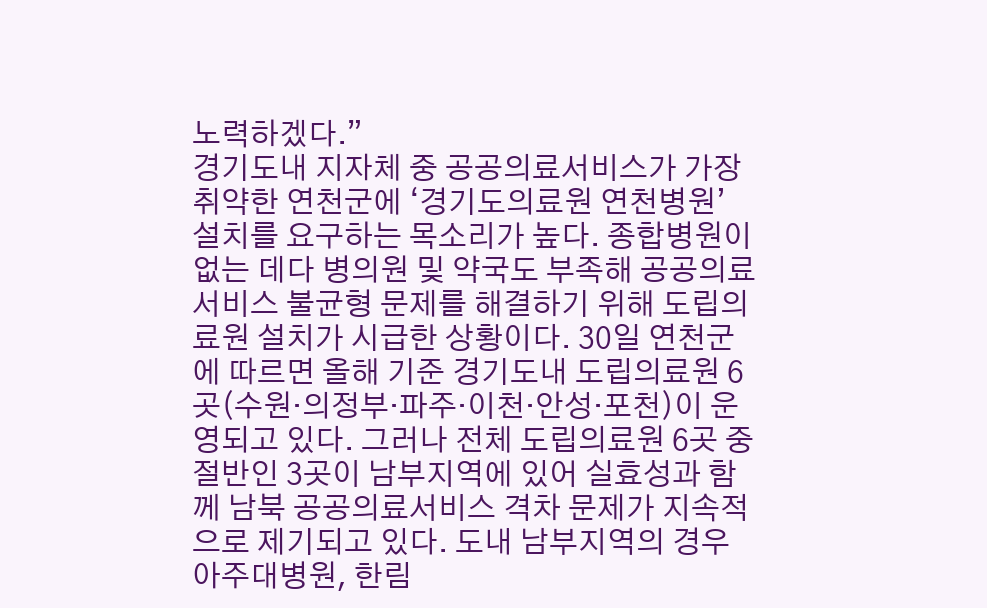노력하겠다.”
경기도내 지자체 중 공공의료서비스가 가장 취약한 연천군에 ‘경기도의료원 연천병원’ 설치를 요구하는 목소리가 높다. 종합병원이 없는 데다 병의원 및 약국도 부족해 공공의료서비스 불균형 문제를 해결하기 위해 도립의료원 설치가 시급한 상황이다. 30일 연천군에 따르면 올해 기준 경기도내 도립의료원 6곳(수원·의정부·파주·이천·안성·포천)이 운영되고 있다. 그러나 전체 도립의료원 6곳 중 절반인 3곳이 남부지역에 있어 실효성과 함께 남북 공공의료서비스 격차 문제가 지속적으로 제기되고 있다. 도내 남부지역의 경우 아주대병원, 한림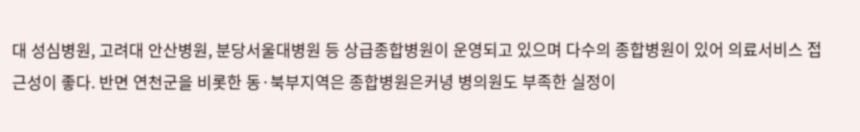대 성심병원, 고려대 안산병원, 분당서울대병원 등 상급종합병원이 운영되고 있으며 다수의 종합병원이 있어 의료서비스 접근성이 좋다. 반면 연천군을 비롯한 동·북부지역은 종합병원은커녕 병의원도 부족한 실정이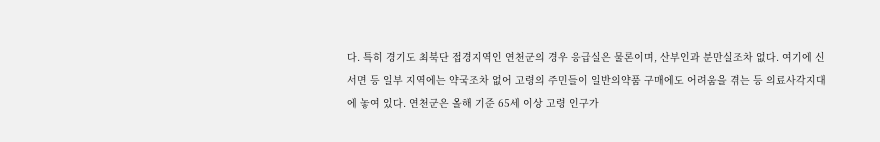다. 특히 경기도 최북단 접경지역인 연천군의 경우 응급실은 물론이며, 산부인과 분만실조차 없다. 여기에 신서면 등 일부 지역에는 약국조차 없어 고령의 주민들이 일반의약품 구매에도 어려움을 겪는 등 의료사각지대에 놓여 있다. 연천군은 올해 기준 65세 이상 고령 인구가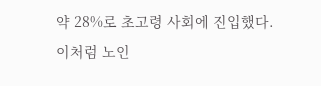약 28%로 초고령 사회에 진입했다. 이처럼 노인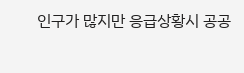인구가 많지만 응급상황시 공공